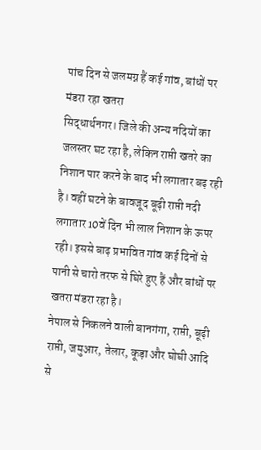पांच दिन से जलमग्न हैं कई गांव, बांधों पर मंडरा रहा खतरा
सिद्धार्थनगर। जिले की अन्य नदियों का जलस्तर घट रहा है, लेकिन राप्ती खतरे का निशान पार करने के बाद भी लगातार बढ़ रही है। वहीं घटने के बावजूद बूढ़ी राप्ती नदी लगातार 10वें दिन भी लाल निशान के ऊपर रही। इससे बाढ़ प्रभावित गांव कई दिनों से पानी से चारो तरफ से घिरे हुए हैं और बांधों पर खतरा मंडरा रहा है।
नेपाल से निकलने वाली बानगंगा, राप्ती, बूढ़ी राप्ती, जमुआर, तेलार, कूड़ा और घोघी आदि से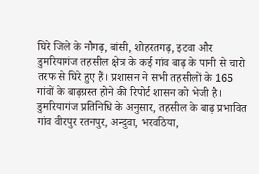घिरे जिले के नौगढ़, बांसी, शोहरतगढ़, इटवा और डुमरियागंज तहसील क्षेत्र के कई गांव बाढ़ के पानी से चारो तरफ से घिरे हुए हैं। प्रशासन ने सभी तहसीलों के 165 गांवों के बाढ़ग्रस्त होने की रिपोर्ट शासन को भेजी है। डुमरियागंज प्रतिनिधि के अनुसार, तहसील के बाढ़ प्रभावित गांव वीरपुर रतनपुर, अन्दुवा, भरवठिया,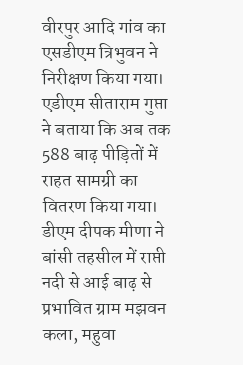वीरपुर आदि गांव का एसडीएम त्रिभुवन ने निरीक्षण किया गया। एडीएम सीताराम गुप्ता ने बताया कि अब तक 588 बाढ़ पीड़ितों में राहत सामग्री का वितरण किया गया।
डीएम दीपक मीणा ने बांसी तहसील में राप्ती नदी से आई बाढ़ से प्रभावित ग्राम मझवन कला, महुवा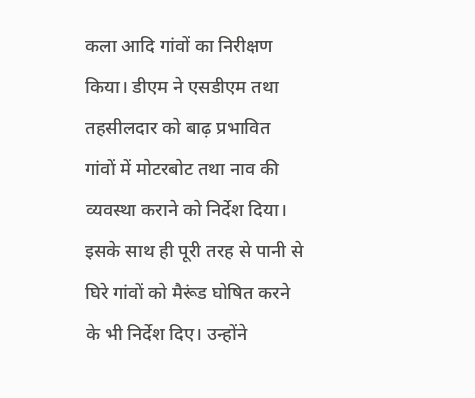कला आदि गांवों का निरीक्षण किया। डीएम ने एसडीएम तथा तहसीलदार को बाढ़ प्रभावित गांवों में मोटरबोट तथा नाव की व्यवस्था कराने को निर्देश दिया। इसके साथ ही पूरी तरह से पानी से घिरे गांवों को मैरूंड घोषित करने के भी निर्देश दिए। उन्होंने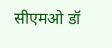सीएमओ डॉ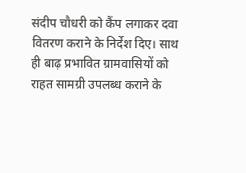संदीप चौधरी को कैंप लगाकर दवा वितरण कराने के निर्देश दिए। साथ ही बाढ़ प्रभावित ग्रामवासियों को राहत सामग्री उपलब्ध कराने के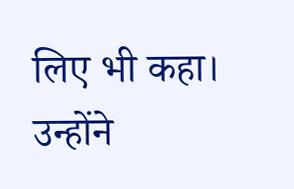लिए भी कहा। उन्होंने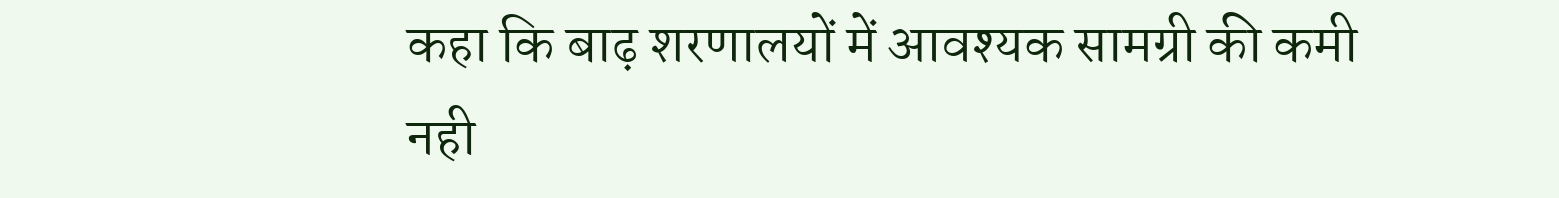कहा कि बाढ़ शरणालयों में आवश्यक सामग्री की कमी नही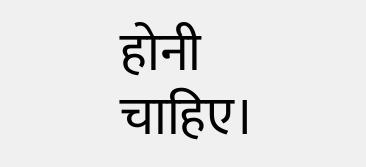होनी चाहिए।